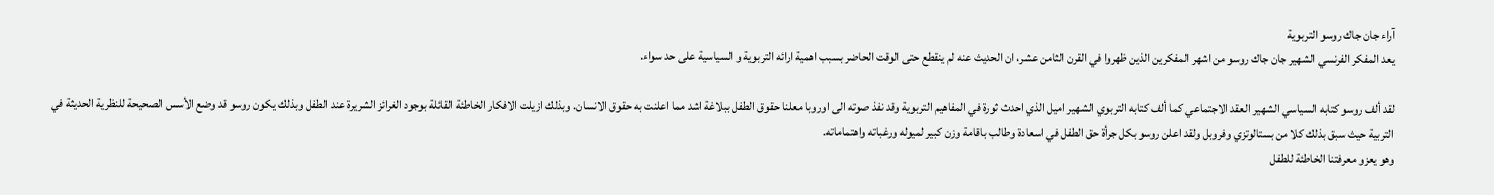آراء جان جاك روسو التربوية
يعد المفكر الفرنسي الشهير جان جاك روسو من اشهر المفكرين الذين ظهروا في القرن الثامن عشر، ان الحديث عنه لم ينقطع حتى الوقت الحاضر بسبب اهمية ارائه التربوية و السياسية على حد سواء.

لقد ألف روسو كتابه السياسي الشهير العقد الاجتماعي كما ألف كتابه التربوي الشهير اميل الذي احدث ثورة في المفاهيم التربوية وقد نفذ صوته الى اوروبا معلنا حقوق الطفل ببلاغة اشد مما اعلنت به حقوق الانسان. وبذلك ازيلت الافكار الخاطئة القائلة بوجود الغرائز الشريرة عند الطفل وبذلك يكون روسو قد وضع الأسس الصحيحة للنظرية الحديثة في التربية حيث سبق بذلك كلا من بستالوتزي وفروبل ولقد اعلن روسو بكل جرأة حق الطفل في اسعادة وطالب باقامة وزن كبير لميوله ورغباته واهتماماته.
وهو يعزو معرفتنا الخاطئة للطفل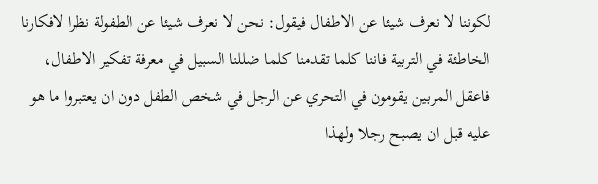لكوننا لا نعرف شيئا عن الاطفال فيقول: نحن لا نعرف شيئا عن الطفولة نظرا لافكارنا الخاطئة في التربية فاننا كلما تقدمنا كلما ضللنا السبيل في معرفة تفكير الاطفال، فاعقل المربين يقومون في التحري عن الرجل في شخص الطفل دون ان يعتبروا ما هو عليه قبل ان يصبح رجلا ولهذا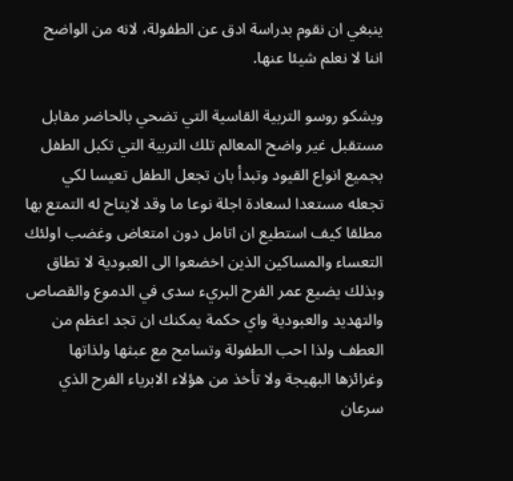ينبغي ان نقوم بدراسة ادق عن الطفولة، لانه من الواضح اننا لا نعلم شيئا عنها.

ويشكو روسو التربية القاسية التي تضحي بالحاضر مقابل مستقبل غير واضح المعالم تلك التربية التي تكبل الطفل بجميع انواع القيود وتبدأ بان تجعل الطفل تعيسا لكي تجعله مستعدا لسعادة اجلة نوعا ما وقد لايتاح له التمتع بها مطلقا كيف استطيع ان اتامل دون امتعاض وغضب اولئك التعساء والمساكين الذين اخضعوا الى العبودية لا تطاق وبذلك يضيع عمر الفرح البريء سدى في الدموع والقصاص والتهديد والعبودية واي حكمة يمكنك ان تجد اعظم من العطف ولذا احب الطفولة وتسامح مع عبثها ولذاتها وغرائزها البهيجة ولا تأخذ من هؤلاء الابرياء الفرح الذي سرعان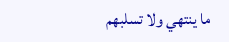ما ينتهي ولا تسلبهم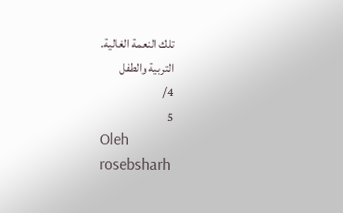تلك النعمة الغالية.
التربية والطفل
4/
5
Oleh
rosebsharh